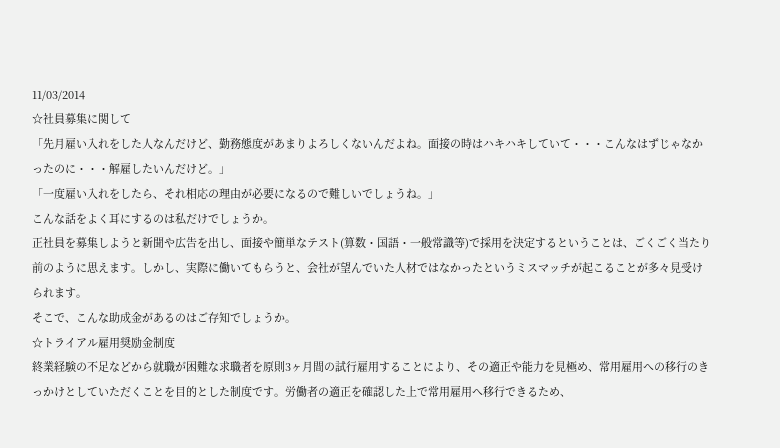11/03/2014
☆社員募集に関して
「先月雇い入れをした人なんだけど、勤務態度があまりよろしくないんだよね。面接の時はハキハキしていて・・・こんなはずじゃなかったのに・・・解雇したいんだけど。」
「一度雇い入れをしたら、それ相応の理由が必要になるので難しいでしょうね。」
こんな話をよく耳にするのは私だけでしょうか。
正社員を募集しようと新聞や広告を出し、面接や簡単なテスト(算数・国語・一般常識等)で採用を決定するということは、ごくごく当たり前のように思えます。しかし、実際に働いてもらうと、会社が望んでいた人材ではなかったというミスマッチが起こることが多々見受けられます。
そこで、こんな助成金があるのはご存知でしょうか。
☆トライアル雇用奨励金制度
終業経験の不足などから就職が困難な求職者を原則3ヶ月間の試行雇用することにより、その適正や能力を見極め、常用雇用への移行のきっかけとしていただくことを目的とした制度です。労働者の適正を確認した上で常用雇用へ移行できるため、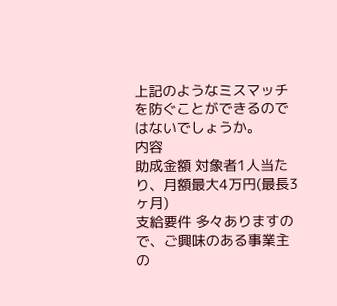上記のようなミスマッチを防ぐことができるのではないでしょうか。
内容
助成金額 対象者1人当たり、月額最大4万円(最長3ヶ月)
支給要件 多々ありますので、ご興味のある事業主の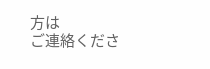方は
ご連絡くださ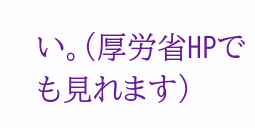い。(厚労省HPでも見れます)